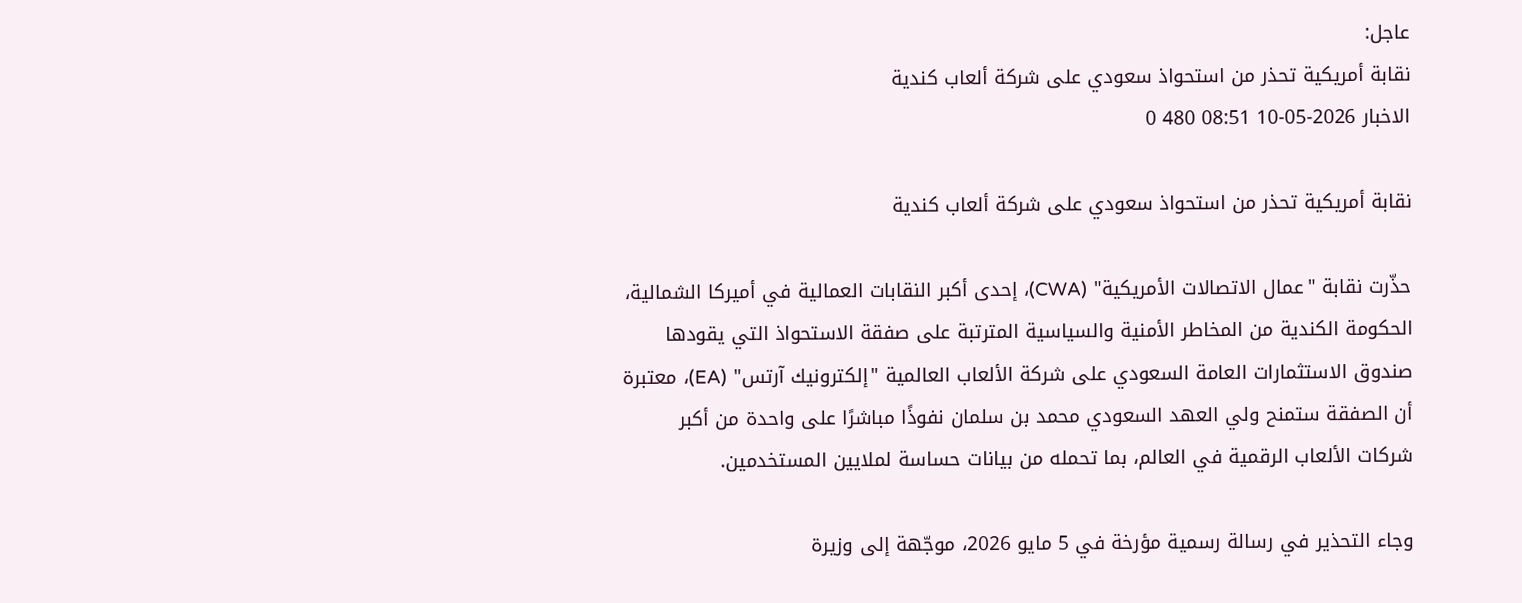عاجل:
نقابة أمريكية تحذر من استحواذ سعودي على شركة ألعاب كندية
الاخبار 2026-05-10 08:51 480 0

نقابة أمريكية تحذر من استحواذ سعودي على شركة ألعاب كندية

حذّرت نقابة "عمال الاتصالات الأمريكية" (CWA)، إحدى أكبر النقابات العمالية في أميركا الشمالية، الحكومة الكندية من المخاطر الأمنية والسياسية المترتبة على صفقة الاستحواذ التي يقودها صندوق الاستثمارات العامة السعودي على شركة الألعاب العالمية "إلكترونيك آرتس" (EA)، معتبرة أن الصفقة ستمنح ولي العهد السعودي محمد بن سلمان نفوذًا مباشرًا على واحدة من أكبر شركات الألعاب الرقمية في العالم، بما تحمله من بيانات حساسة لملايين المستخدمين.

وجاء التحذير في رسالة رسمية مؤرخة في 5 مايو 2026، موجّهة إلى وزيرة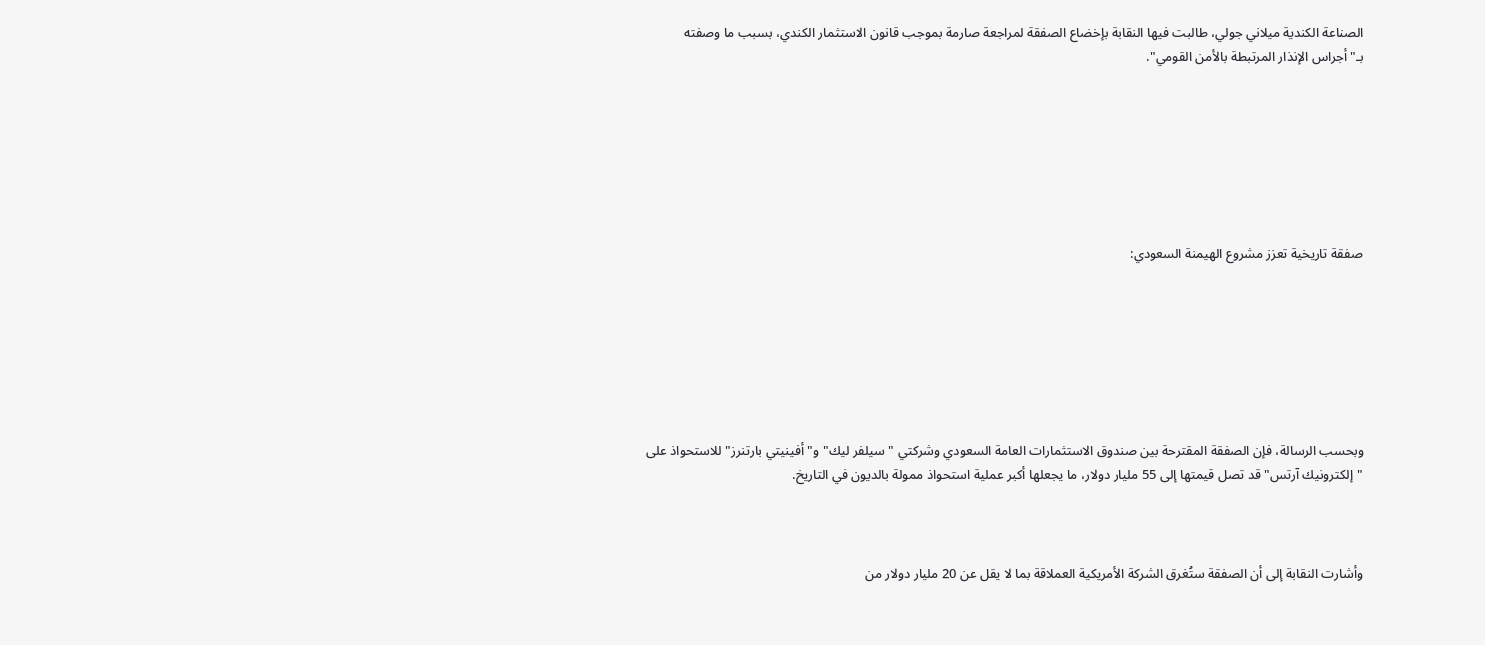الصناعة الكندية ميلاني جولي، طالبت فيها النقابة بإخضاع الصفقة لمراجعة صارمة بموجب قانون الاستثمار الكندي، بسبب ما وصفته بـ"أجراس الإنذار المرتبطة بالأمن القومي".







صفقة تاريخية تعزز مشروع الهيمنة السعودي:







وبحسب الرسالة، فإن الصفقة المقترحة بين صندوق الاستثمارات العامة السعودي وشركتي "سيلفر ليك" و"أفينيتي بارتنرز" للاستحواذ على "إلكترونيك آرتس" قد تصل قيمتها إلى 55 مليار دولار، ما يجعلها أكبر عملية استحواذ ممولة بالديون في التاريخ.



وأشارت النقابة إلى أن الصفقة ستُغرق الشركة الأمريكية العملاقة بما لا يقل عن 20 مليار دولار من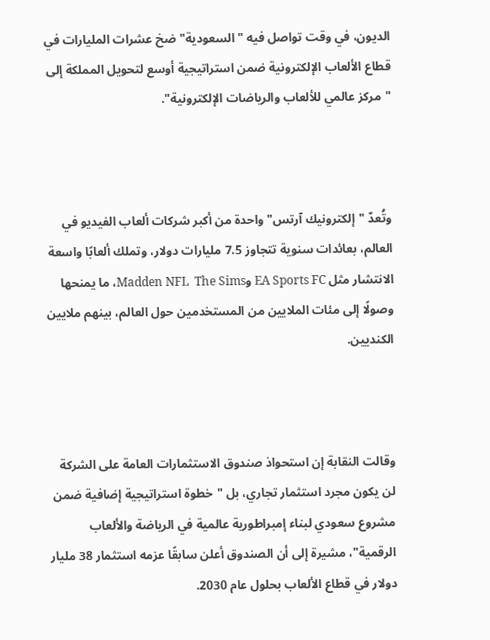الديون، في وقت تواصل فيه "السعودية" ضخ عشرات المليارات في قطاع الألعاب الإلكترونية ضمن استراتيجية أوسع لتحويل المملكة إلى "مركز عالمي للألعاب والرياضات الإلكترونية".



وتُعدّ "إلكترونيك آرتس" واحدة من أكبر شركات ألعاب الفيديو في العالم، بعائدات سنوية تتجاوز 7.5 مليارات دولار، وتملك ألعابًا واسعة الانتشار مثل EA Sports FC وMadden NFL  The Sims، ما يمنحها وصولًا إلى مئات الملايين من المستخدمين حول العالم، بينهم ملايين الكنديين.



وقالت النقابة إن استحواذ صندوق الاستثمارات العامة على الشركة لن يكون مجرد استثمار تجاري، بل "خطوة استراتيجية إضافية ضمن مشروع سعودي لبناء إمبراطورية عالمية في الرياضة والألعاب الرقمية"، مشيرة إلى أن الصندوق أعلن سابقًا عزمه استثمار 38 مليار دولار في قطاع الألعاب بحلول عام 2030.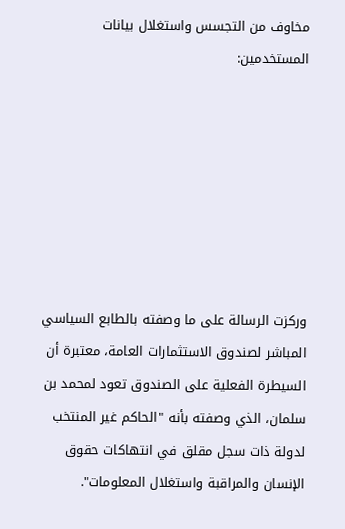مخاوف من التجسس واستغلال بيانات المستخدمين:







وركزت الرسالة على ما وصفته بالطابع السياسي المباشر لصندوق الاستثمارات العامة، معتبرة أن السيطرة الفعلية على الصندوق تعود لمحمد بن سلمان، الذي وصفته بأنه "الحاكم غير المنتخب لدولة ذات سجل مقلق في انتهاكات حقوق الإنسان والمراقبة واستغلال المعلومات".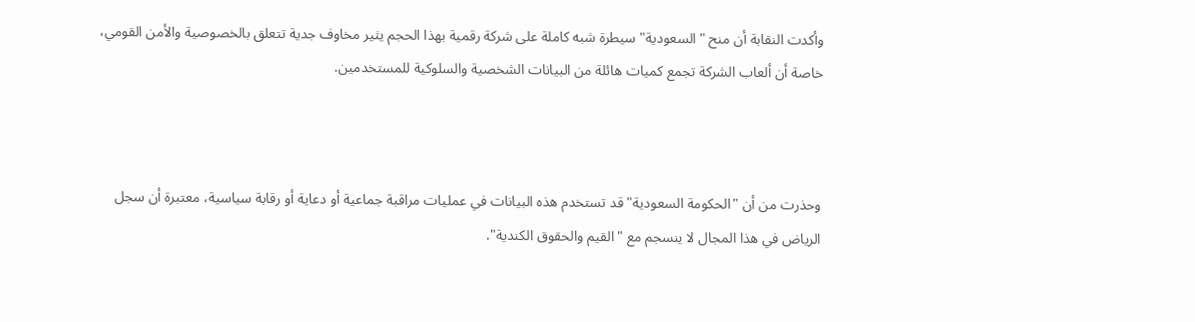وأكدت النقابة أن منح "السعودية" سيطرة شبه كاملة على شركة رقمية بهذا الحجم يثير مخاوف جدية تتعلق بالخصوصية والأمن القومي، خاصة أن ألعاب الشركة تجمع كميات هائلة من البيانات الشخصية والسلوكية للمستخدمين.



وحذرت من أن "الحكومة السعودية" قد تستخدم هذه البيانات في عمليات مراقبة جماعية أو دعاية أو رقابة سياسية، معتبرة أن سجل الرياض في هذا المجال لا ينسجم مع "القيم والحقوق الكندية".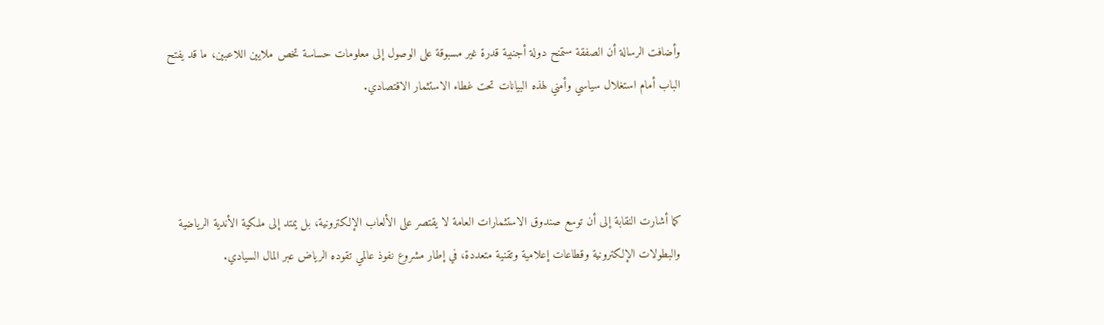وأضافت الرسالة أن الصفقة ستمنح دولة أجنبية قدرة غير مسبوقة على الوصول إلى معلومات حساسة تخص ملايين اللاعبين، ما قد يفتح الباب أمام استغلال سياسي وأمني لهذه البيانات تحت غطاء الاستثمار الاقتصادي.



كما أشارت النقابة إلى أن توسع صندوق الاستثمارات العامة لا يقتصر على الألعاب الإلكترونية، بل يمتد إلى ملكية الأندية الرياضية والبطولات الإلكترونية وقطاعات إعلامية وتقنية متعددة، في إطار مشروع نفوذ عالمي تقوده الرياض عبر المال السيادي.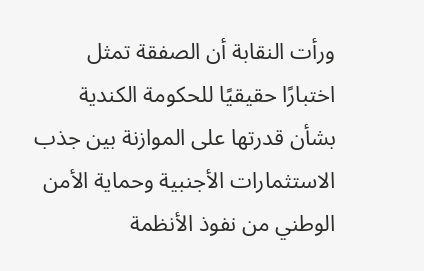ورأت النقابة أن الصفقة تمثل اختبارًا حقيقيًا للحكومة الكندية بشأن قدرتها على الموازنة بين جذب الاستثمارات الأجنبية وحماية الأمن الوطني من نفوذ الأنظمة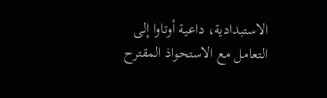الاستبدادية، داعية أوتاوا إلى التعامل مع الاستحواذ المقترح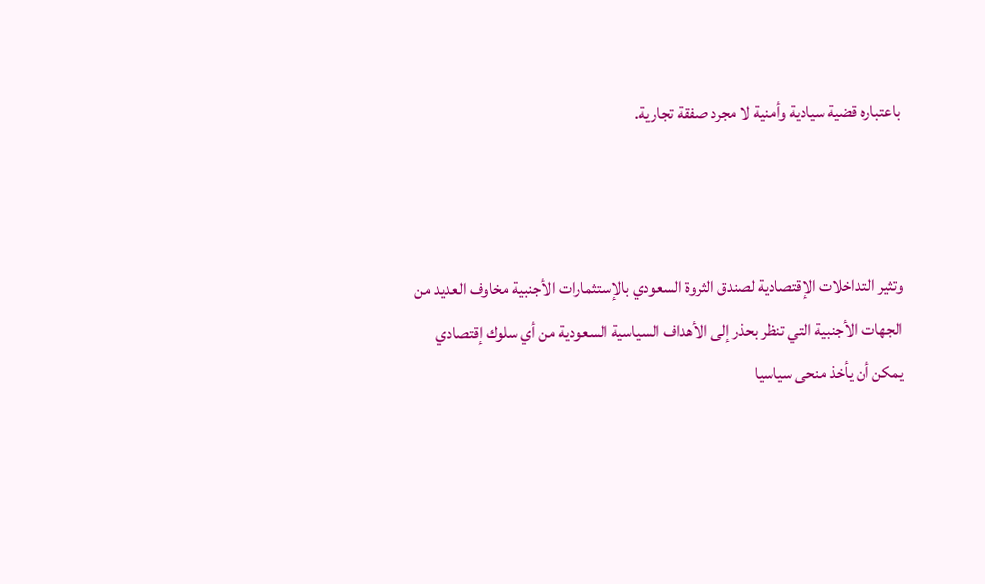باعتباره قضية سيادية وأمنية لا مجرد صفقة تجارية.



وتثير التداخلات الإقتصادية لصندق الثروة السعودي بالإستثمارات الأجنبية مخاوف العديد من الجهات الأجنبية التي تنظر بحذر إلى الأهداف السياسية السعودية من أي سلوك إقتصادي يمكن أن يأخذ منحى سياسيا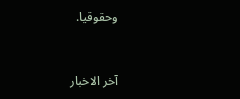وحقوقيا.



آخر الاخبار